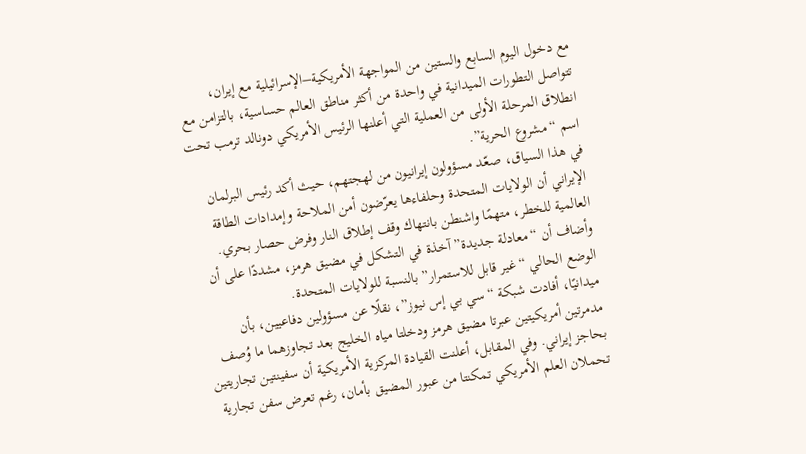مع دخول اليوم السابع والستين من المواجهة الأمريكية–الإسرائيلية مع إيران، تتواصل التطورات الميدانية في واحدة من أكثر مناطق العالم حساسية، بالتزامن مع انطلاق المرحلة الأولى من العملية التي أعلنها الرئيس الأمريكي دونالد ترمب تحت اسم “مشروع الحرية”.
في هذا السياق، صعّد مسؤولون إيرانيون من لهجتهم، حيث أكد رئيس البرلمان الإيراني أن الولايات المتحدة وحلفاءها يعرّضون أمن الملاحة وإمدادات الطاقة العالمية للخطر، متهمًا واشنطن بانتهاك وقف إطلاق النار وفرض حصار بحري. وأضاف أن “معادلة جديدة” آخذة في التشكل في مضيق هرمز، مشددًا على أن الوضع الحالي “غير قابل للاستمرار” بالنسبة للولايات المتحدة.
ميدانيًا، أفادت شبكة “سي بي إس نيوز”، نقلًا عن مسؤولين دفاعيين، بأن مدمرتين أمريكيتين عبرتا مضيق هرمز ودخلتا مياه الخليج بعد تجاوزهما ما وُصف بحاجز إيراني. وفي المقابل، أعلنت القيادة المركزية الأمريكية أن سفينتين تجاريتين تحملان العلم الأمريكي تمكنتا من عبور المضيق بأمان، رغم تعرض سفن تجارية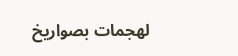لهجمات بصواريخ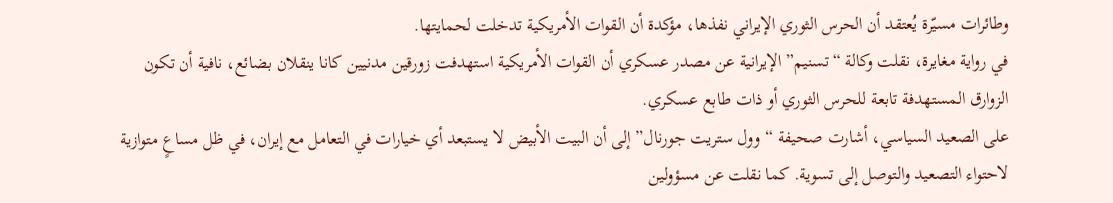وطائرات مسيّرة يُعتقد أن الحرس الثوري الإيراني نفذها، مؤكدة أن القوات الأمريكية تدخلت لحمايتها.
في رواية مغايرة، نقلت وكالة “تسنيم” الإيرانية عن مصدر عسكري أن القوات الأمريكية استهدفت زورقين مدنيين كانا ينقلان بضائع، نافية أن تكون الزوارق المستهدفة تابعة للحرس الثوري أو ذات طابع عسكري.
على الصعيد السياسي، أشارت صحيفة “وول ستريت جورنال” إلى أن البيت الأبيض لا يستبعد أي خيارات في التعامل مع إيران، في ظل مساعٍ متوازية لاحتواء التصعيد والتوصل إلى تسوية. كما نقلت عن مسؤولين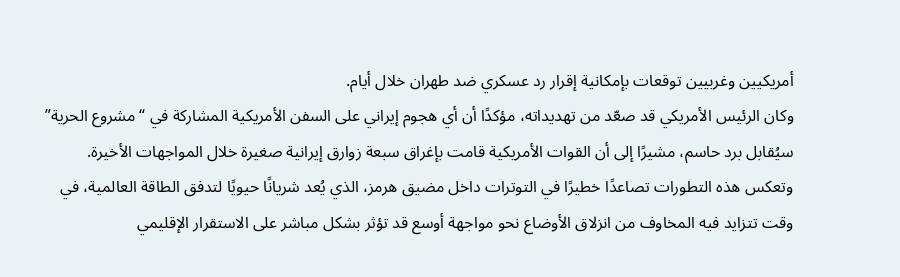أمريكيين وغربيين توقعات بإمكانية إقرار رد عسكري ضد طهران خلال أيام.
وكان الرئيس الأمريكي قد صعّد من تهديداته، مؤكدًا أن أي هجوم إيراني على السفن الأمريكية المشاركة في “مشروع الحرية” سيُقابل برد حاسم، مشيرًا إلى أن القوات الأمريكية قامت بإغراق سبعة زوارق إيرانية صغيرة خلال المواجهات الأخيرة.
وتعكس هذه التطورات تصاعدًا خطيرًا في التوترات داخل مضيق هرمز، الذي يُعد شريانًا حيويًا لتدفق الطاقة العالمية، في وقت تتزايد فيه المخاوف من انزلاق الأوضاع نحو مواجهة أوسع قد تؤثر بشكل مباشر على الاستقرار الإقليمي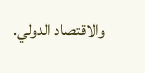والاقتصاد الدولي.